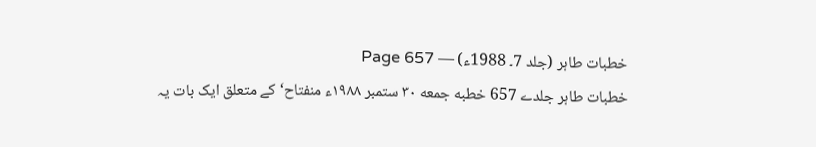خطبات طاہر (جلد 7۔ 1988ء) — Page 657
خطبات طاہر جلدے 657 خطبه جمعه ۳۰ ستمبر ۱۹۸۸ء منفتاح‘ کے متعلق ایک بات یہ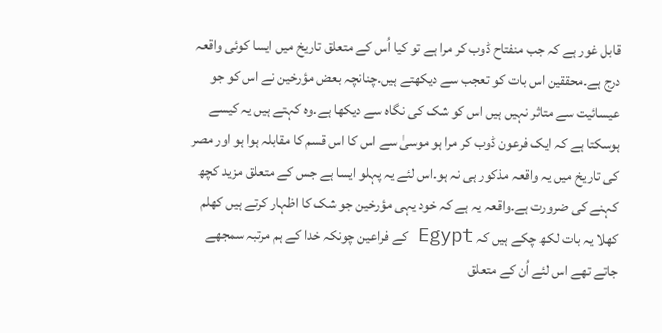قابل غور ہے کہ جب منفتاح ڈوب کر مرا ہے تو کیا اُس کے متعلق تاریخ میں ایسا کوئی واقعہ درج ہے۔محققین اس بات کو تعجب سے دیکھتے ہیں۔چنانچہ بعض مؤرخین نے اس کو جو عیسائیت سے متاثر نہیں ہیں اس کو شک کی نگاہ سے دیکھا ہے۔وہ کہتے ہیں یہ کیسے ہوسکتا ہے کہ ایک فرعون ڈوب کر مرا ہو موسیٰ سے اس کا اس قسم کا مقابلہ ہوا ہو اور مصر کی تاریخ میں یہ واقعہ مذکور ہی نہ ہو۔اس لئے یہ پہلو ایسا ہے جس کے متعلق مزید کچھ کہنے کی ضرورت ہے۔واقعہ یہ ہے کہ خود یہی مؤرخین جو شک کا اظہار کرتے ہیں کھلم کھلا یہ بات لکھ چکے ہیں کہ Egypt کے فراعین چونکہ خدا کے ہم مرتبہ سمجھے جاتے تھے اس لئے اُن کے متعلق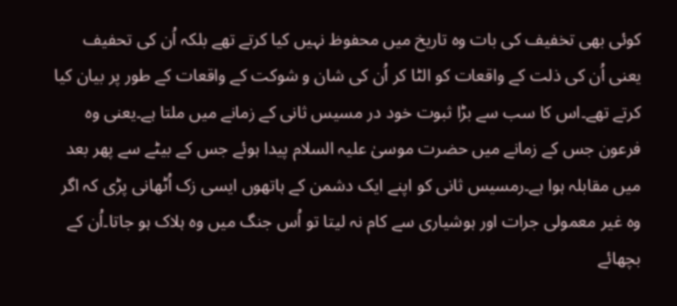کوئی بھی تخفیف کی بات وہ تاریخ میں محفوظ نہیں کیا کرتے تھے بلکہ اُن کی تحفیف یعنی اُن کی ذلت کے واقعات کو الٹا کر اُن کی شان و شوکت کے واقعات کے طور پر بیان کیا کرتے تھے۔اس کا سب سے بڑا ثبوت خود در مسیس ثانی کے زمانے میں ملتا ہے۔یعنی وہ فرعون جس کے زمانے میں حضرت موسیٰ علیہ السلام پیدا ہوئے جس کے بیٹے سے پھر بعد میں مقابلہ ہوا ہے۔رمسیس ثانی کو اپنے ایک دشمن کے ہاتھوں ایسی زک اُٹھانی پڑی کہ اگر وہ غیر معمولی جرات اور ہوشیاری سے کام نہ لیتا تو اُس جنگ میں وہ ہلاک ہو جاتا۔اُن کے بچھائے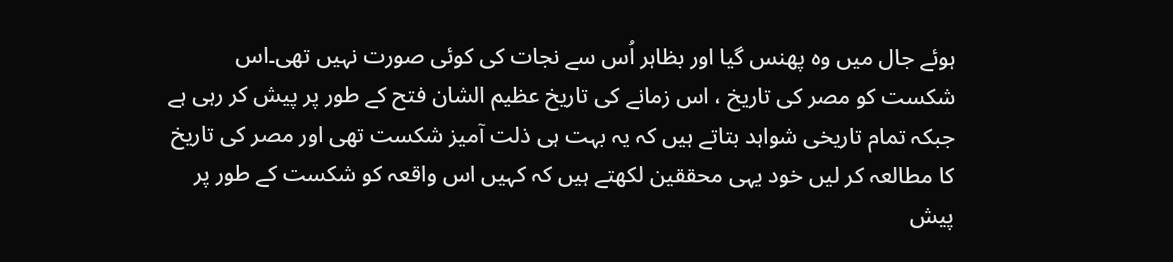ہوئے جال میں وہ پھنس گیا اور بظاہر اُس سے نجات کی کوئی صورت نہیں تھی۔اس شکست کو مصر کی تاریخ ، اس زمانے کی تاریخ عظیم الشان فتح کے طور پر پیش کر رہی ہے جبکہ تمام تاریخی شواہد بتاتے ہیں کہ یہ بہت ہی ذلت آمیز شکست تھی اور مصر کی تاریخ کا مطالعہ کر لیں خود یہی محققین لکھتے ہیں کہ کہیں اس واقعہ کو شکست کے طور پر پیش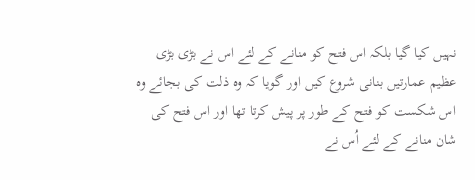نہیں کیا گیا بلکہ اس فتح کو منانے کے لئے اس نے بڑی بڑی عظیم عمارتیں بنانی شروع کیں اور گویا کہ وہ ذلت کی بجائے وہ اس شکست کو فتح کے طور پر پیش کرتا تھا اور اس فتح کی شان منانے کے لئے اُس نے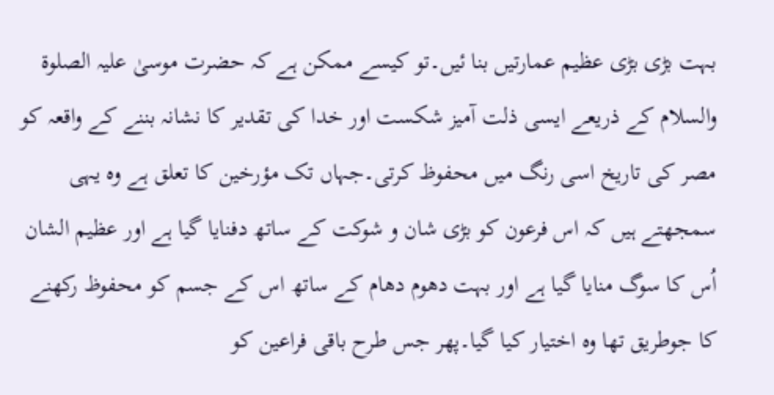بہت بڑی بڑی عظیم عمارتیں بنا ئیں۔تو کیسے ممکن ہے کہ حضرت موسیٰ علیہ الصلوۃ والسلام کے ذریعے ایسی ذلت آمیز شکست اور خدا کی تقدیر کا نشانہ بننے کے واقعہ کو مصر کی تاریخ اسی رنگ میں محفوظ کرتی۔جہاں تک مؤرخین کا تعلق ہے وہ یہی سمجھتے ہیں کہ اس فرعون کو بڑی شان و شوکت کے ساتھ دفنایا گیا ہے اور عظیم الشان اُس کا سوگ منایا گیا ہے اور بہت دھوم دھام کے ساتھ اس کے جسم کو محفوظ رکھنے کا جوطریق تھا وہ اختیار کیا گیا۔پھر جس طرح باقی فراعین کو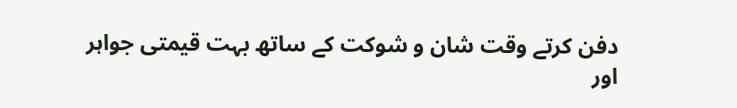دفن کرتے وقت شان و شوکت کے ساتھ بہت قیمتی جواہر اور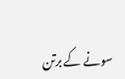سونے کے برتن